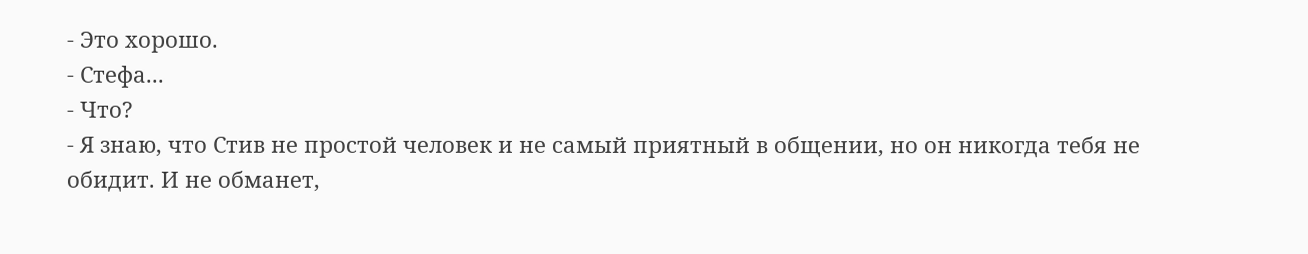- Это хорошо.
- Стефа...
- Что?
- Я знаю, что Стив не простой человек и не самый приятный в общении, но он никогда тебя не обидит. И не обманет,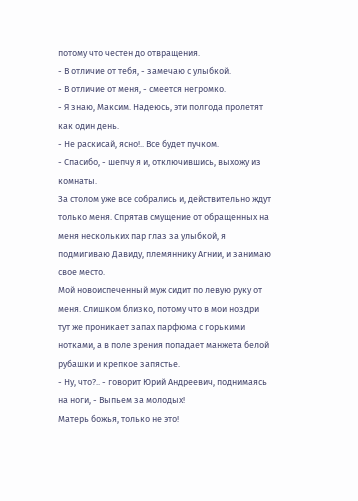потому что честен до отвращения.
- В отличие от тебя, - замечаю с улыбкой.
- В отличие от меня, - смеется негромко.
- Я знаю, Максим. Надеюсь, эти полгода пролетят как один день.
- Не раскисай, ясно!.. Все будет пучком.
- Спасибо, - шепчу я и, отключившись, выхожу из комнаты.
За столом уже все собрались и, действительно ждут только меня. Спрятав смущение от обращенных на меня нескольких пар глаз за улыбкой, я подмигиваю Давиду, племяннику Агнии, и занимаю свое место.
Мой новоиспеченный муж сидит по левую руку от меня. Слишком близко, потому что в мои ноздри тут же проникает запах парфюма с горькими нотками, а в поле зрения попадает манжета белой рубашки и крепкое запястье.
- Ну, что?.. - говорит Юрий Андреевич, поднимаясь на ноги, - Выпьем за молодых!
Матерь божья, только не это!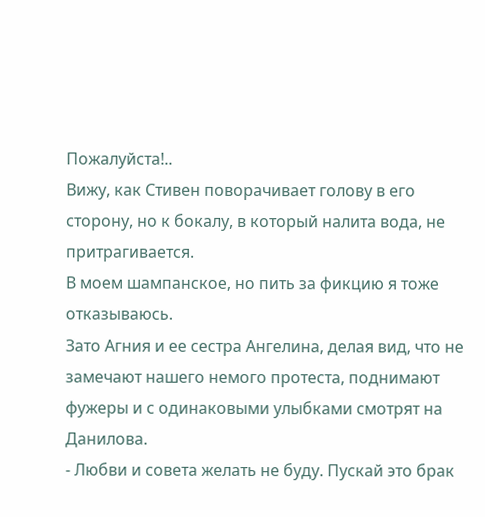Пожалуйста!..
Вижу, как Стивен поворачивает голову в его сторону, но к бокалу, в который налита вода, не притрагивается.
В моем шампанское, но пить за фикцию я тоже отказываюсь.
Зато Агния и ее сестра Ангелина, делая вид, что не замечают нашего немого протеста, поднимают фужеры и с одинаковыми улыбками смотрят на Данилова.
- Любви и совета желать не буду. Пускай это брак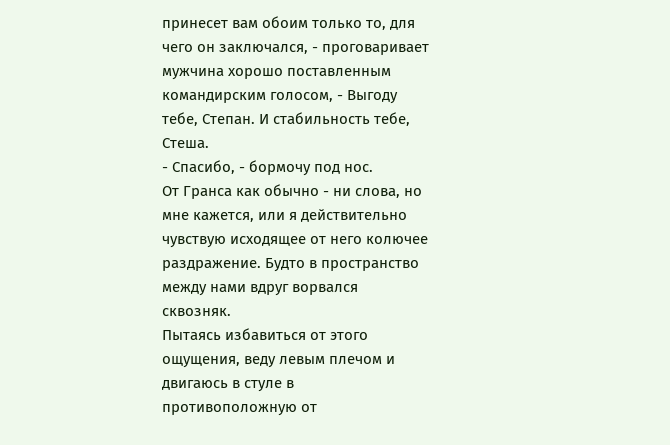принесет вам обоим только то, для чего он заключался, - проговаривает мужчина хорошо поставленным командирским голосом, - Выгоду тебе, Степан. И стабильность тебе, Стеша.
- Спасибо, - бормочу под нос.
От Гранса как обычно - ни слова, но мне кажется, или я действительно чувствую исходящее от него колючее раздражение. Будто в пространство между нами вдруг ворвался сквозняк.
Пытаясь избавиться от этого ощущения, веду левым плечом и двигаюсь в стуле в противоположную от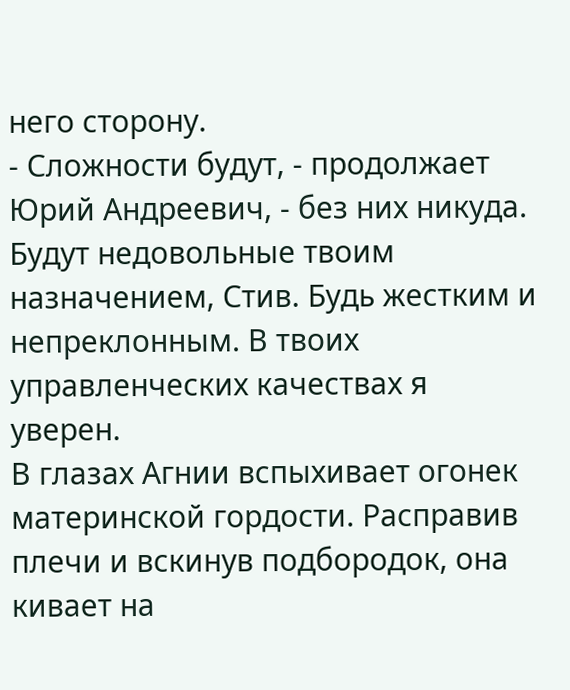него сторону.
- Сложности будут, - продолжает Юрий Андреевич, - без них никуда. Будут недовольные твоим назначением, Стив. Будь жестким и непреклонным. В твоих управленческих качествах я уверен.
В глазах Агнии вспыхивает огонек материнской гордости. Расправив плечи и вскинув подбородок, она кивает на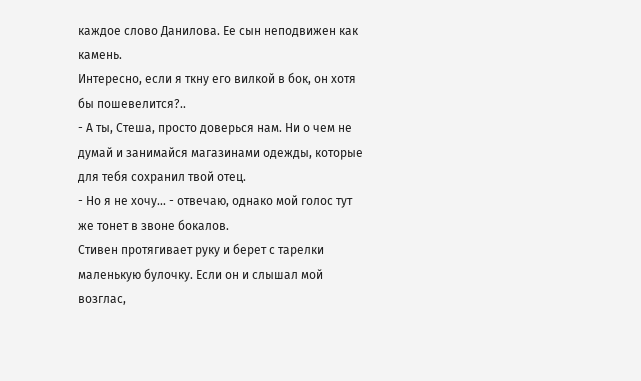каждое слово Данилова. Ее сын неподвижен как камень.
Интересно, если я ткну его вилкой в бок, он хотя бы пошевелится?..
- А ты, Стеша, просто доверься нам. Ни о чем не думай и занимайся магазинами одежды, которые для тебя сохранил твой отец.
- Но я не хочу... - отвечаю, однако мой голос тут же тонет в звоне бокалов.
Стивен протягивает руку и берет с тарелки маленькую булочку. Если он и слышал мой возглас,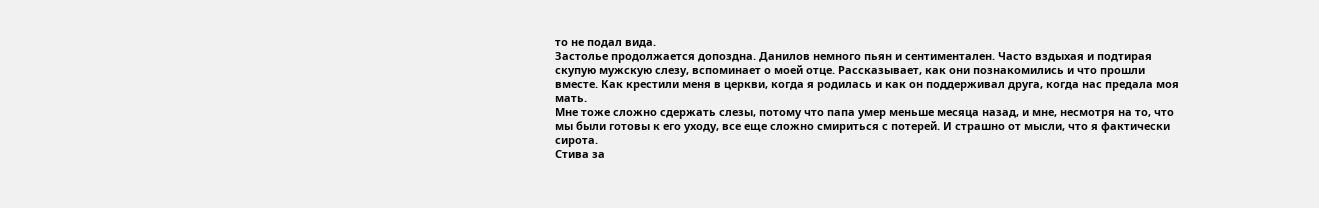то не подал вида.
Застолье продолжается допоздна. Данилов немного пьян и сентиментален. Часто вздыхая и подтирая скупую мужскую слезу, вспоминает о моей отце. Рассказывает, как они познакомились и что прошли вместе. Как крестили меня в церкви, когда я родилась и как он поддерживал друга, когда нас предала моя мать.
Мне тоже сложно сдержать слезы, потому что папа умер меньше месяца назад, и мне, несмотря на то, что мы были готовы к его уходу, все еще сложно смириться с потерей. И страшно от мысли, что я фактически сирота.
Стива за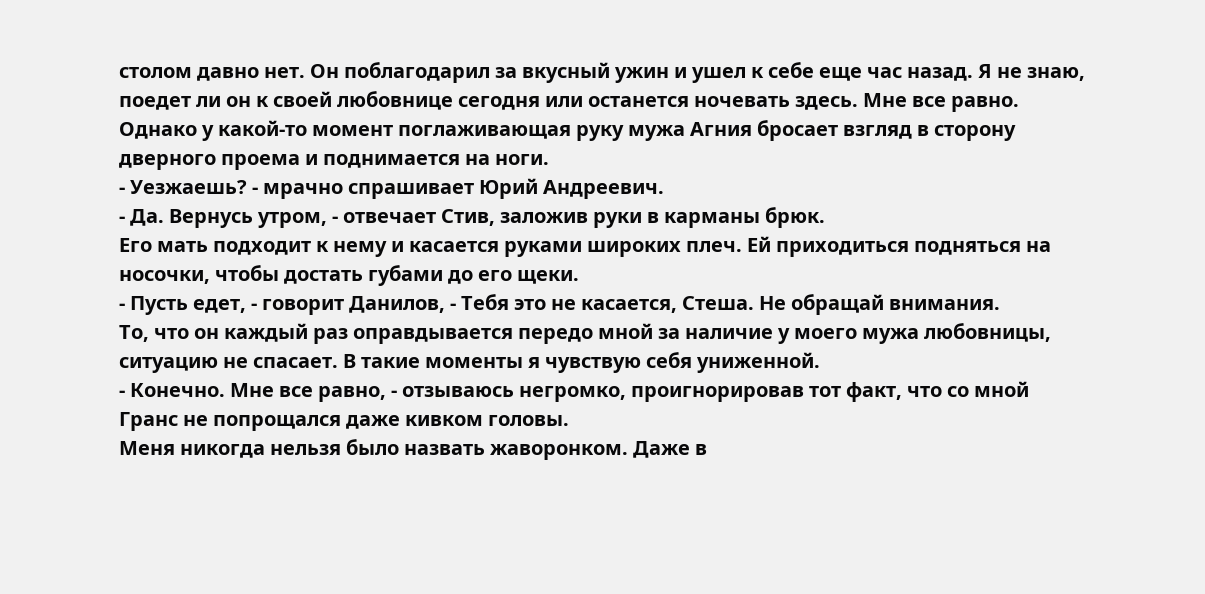столом давно нет. Он поблагодарил за вкусный ужин и ушел к себе еще час назад. Я не знаю, поедет ли он к своей любовнице сегодня или останется ночевать здесь. Мне все равно.
Однако у какой-то момент поглаживающая руку мужа Агния бросает взгляд в сторону дверного проема и поднимается на ноги.
- Уезжаешь? - мрачно спрашивает Юрий Андреевич.
- Да. Вернусь утром, - отвечает Стив, заложив руки в карманы брюк.
Его мать подходит к нему и касается руками широких плеч. Ей приходиться подняться на носочки, чтобы достать губами до его щеки.
- Пусть едет, - говорит Данилов, - Тебя это не касается, Стеша. Не обращай внимания.
То, что он каждый раз оправдывается передо мной за наличие у моего мужа любовницы, ситуацию не спасает. В такие моменты я чувствую себя униженной.
- Конечно. Мне все равно, - отзываюсь негромко, проигнорировав тот факт, что со мной Гранс не попрощался даже кивком головы.
Меня никогда нельзя было назвать жаворонком. Даже в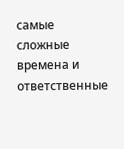самые сложные времена и ответственные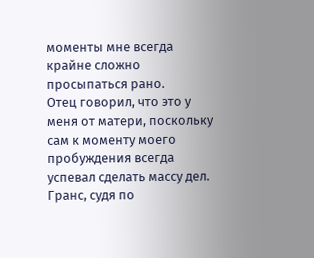моменты мне всегда крайне сложно просыпаться рано.
Отец говорил, что это у меня от матери, поскольку сам к моменту моего пробуждения всегда успевал сделать массу дел.
Гранс, судя по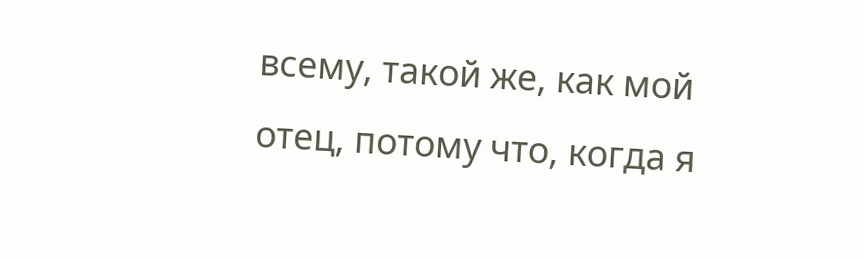всему, такой же, как мой отец, потому что, когда я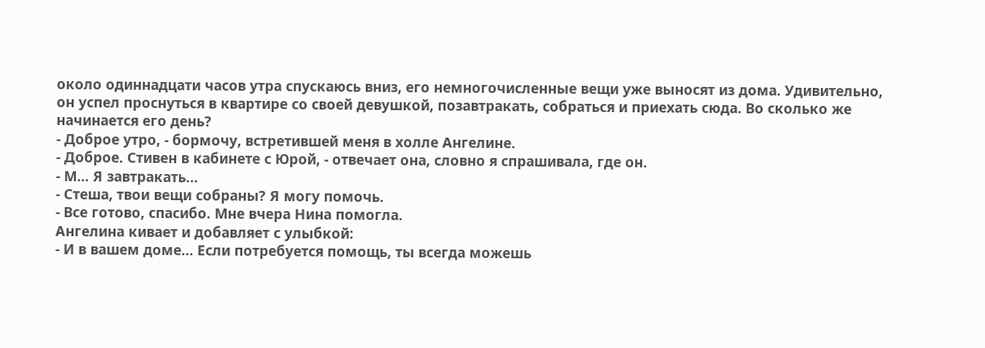около одиннадцати часов утра спускаюсь вниз, его немногочисленные вещи уже выносят из дома. Удивительно, он успел проснуться в квартире со своей девушкой, позавтракать, собраться и приехать сюда. Во сколько же начинается его день?
- Доброе утро, - бормочу, встретившей меня в холле Ангелине.
- Доброе. Стивен в кабинете с Юрой, - отвечает она, словно я спрашивала, где он.
- М... Я завтракать...
- Стеша, твои вещи собраны? Я могу помочь.
- Все готово, спасибо. Мне вчера Нина помогла.
Ангелина кивает и добавляет с улыбкой:
- И в вашем доме... Если потребуется помощь, ты всегда можешь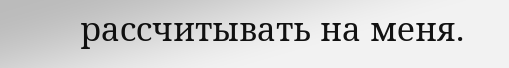рассчитывать на меня.